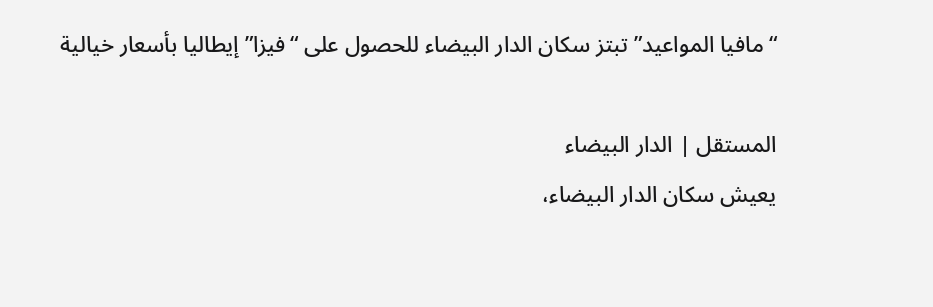“مافيا المواعيد” تبتز سكان الدار البيضاء للحصول على “فيزا” إيطاليا بأسعار خيالية

المستقل | الدار البيضاء
يعيش سكان الدار البيضاء،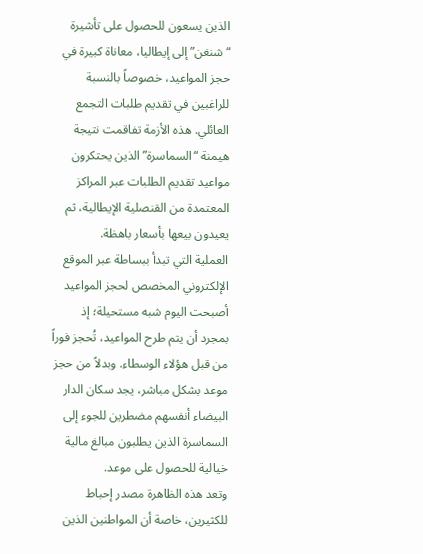الذين يسعون للحصول على تأشيرة “شنغن” إلى إيطاليا، معاناة كبيرة في حجز المواعيد، خصوصاً بالنسبة للراغبين في تقديم طلبات التجمع العائلي. هذه الأزمة تفاقمت نتيجة هيمنة “السماسرة” الذين يحتكرون مواعيد تقديم الطلبات عبر المراكز المعتمدة من القنصلية الإيطالية، ثم يعيدون بيعها بأسعار باهظة.
العملية التي تبدأ ببساطة عبر الموقع الإلكتروني المخصص لحجز المواعيد أصبحت اليوم شبه مستحيلة؛ إذ بمجرد أن يتم طرح المواعيد، تُحجز فوراً من قبل هؤلاء الوسطاء. وبدلاً من حجز موعد بشكل مباشر، يجد سكان الدار البيضاء أنفسهم مضطرين للجوء إلى السماسرة الذين يطلبون مبالغ مالية خيالية للحصول على موعد.
وتعد هذه الظاهرة مصدر إحباط للكثيرين، خاصة أن المواطنين الذين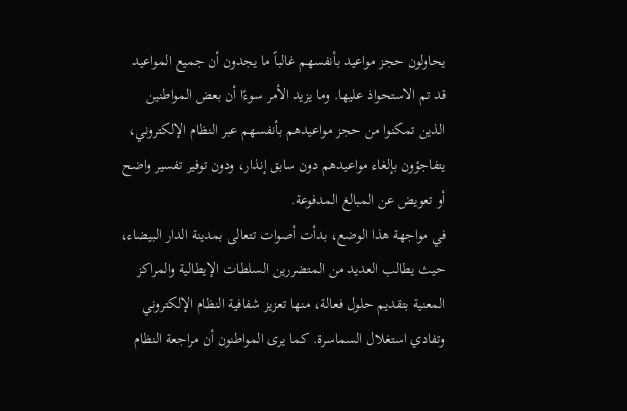يحاولون حجز مواعيد بأنفسهم غالباً ما يجدون أن جميع المواعيد قد تم الاستحواذ عليها. وما يزيد الأمر سوءًا أن بعض المواطنين الذين تمكنوا من حجز مواعيدهم بأنفسهم عبر النظام الإلكتروني، يتفاجؤون بإلغاء مواعيدهم دون سابق إنذار، ودون توفير تفسير واضح أو تعويض عن المبالغ المدفوعة.
في مواجهة هذا الوضع، بدأت أصوات تتعالى بمدينة الدار البيضاء، حيث يطالب العديد من المتضررين السلطات الإيطالية والمراكز المعنية بتقديم حلول فعالة، منها تعزيز شفافية النظام الإلكتروني وتفادي استغلال السماسرة. كما يرى المواطنون أن مراجعة النظام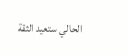الحالي ستعيد الثقة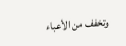وتخفف من الأعباء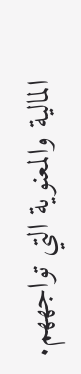المالية والمعنوية التي تواجههم.